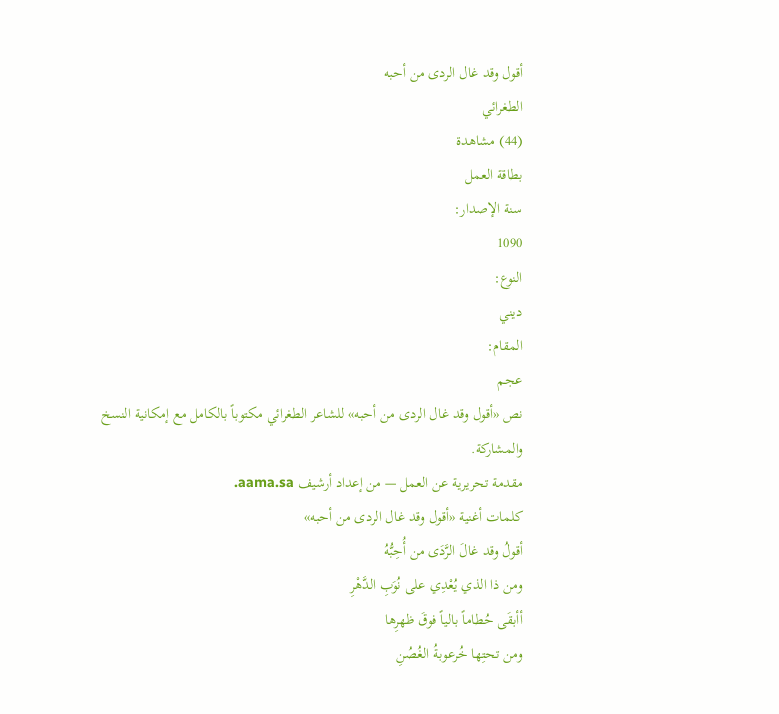أقول وقد غال الردى من أحبه
الطغرائي
(44) مشاهدة
بطاقة العمل
سنة الإصدار:
1090
النوع:
ديني
المقام:
عجم
نص «أقول وقد غال الردى من أحبه» للشاعر الطغرائي مكتوباً بالكامل مع إمكانية النسخ والمشاركة.
مقدمة تحريرية عن العمل — من إعداد أرشيف aama.sa.
كلمات أغنية «أقول وقد غال الردى من أحبه»
أقولُ وقد غالَ الرَّدَى من أُحِبُّهُ
ومن ذا الذي يُعْدِي على نُوَبِ الدَّهْرِ
أأبقَى حُطاماً بالياً فوقَ ظهرِها
ومن تحتِها خُرعوبةُ الغُصُنِ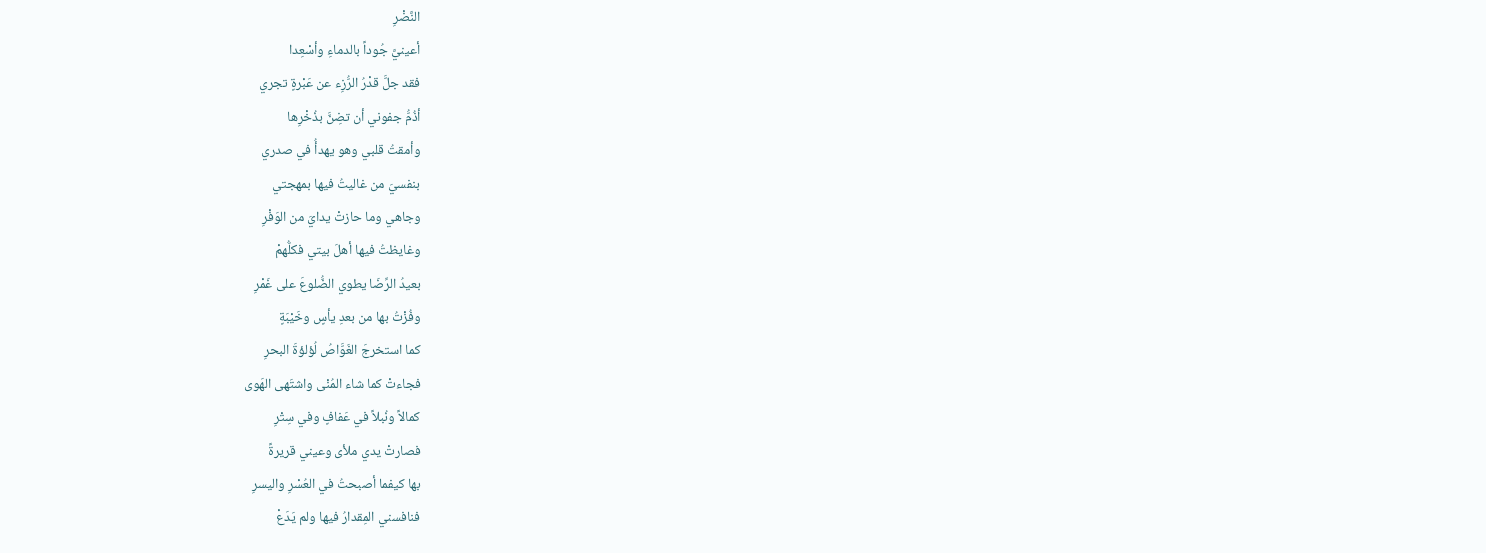النَّضْرِ
أعينيَّ جُوداً بالدماءِ وأسْعِدا
فقد جلَّ قدْرُ الرُّزِء عن عَبْرةٍ تجري
أذُمُّ جفوني أن تضِنَّ بذُخْرِها
وأمقتُ قلبي وهو يهدأُ في صدري
بنفسيَ من غاليتُ فيها بمهجتي
وجاهي وما حازتْ يدايَ من الوَفْرِ
وغايظتُ فيها أهلَ بيتي فكلُّهمْ
بعيدُ الرِّضَا يطوي الضُّلوعَ على غَمْرِ
وفُزْتُ بها من بعدِ يأسٍ وخَيْبَةٍ
كما استخرجَ الغَوَّاصُ لُؤلؤةَ البحرِ
فجاءتْ كما شاء المُنْى واشتَهى الهَوى
كمالاً ونُبلاً في عَفافٍ وفي سِتْرِ
فصارتْ يدي ملأى وعيني قريرةً
بها كيفما أصبحتُ في العُسْرِ واليسرِ
فنافسني المِقدارُ فيها ولم يَدَعْ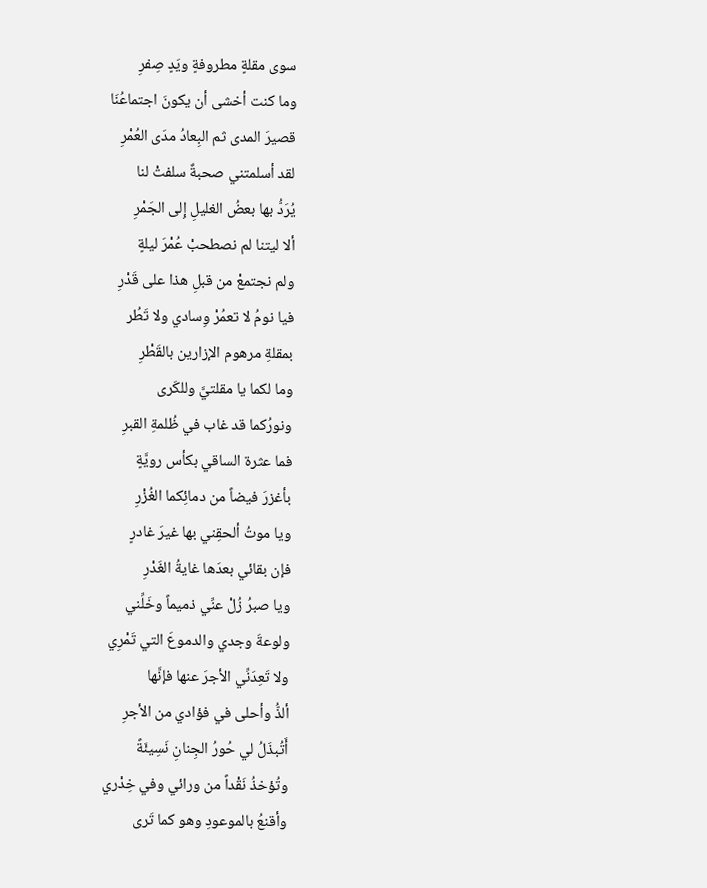سوى مقلةٍ مطروفةٍ ويَدٍ صِفرِ
وما كنت أخشى أن يكونَ اجتماعُنَا
قصيرَ المدى ثم البِعادُ مدَى العُمْرِ
لقد أسلمتني صحبةٌ سلفتْ لنا
يُرَدُّ بها بعضُ الغليلِ إِلى الجَمْرِ
ألا ليتنا لم نصطحبْ عُمْرَ ليلةٍ
ولم نجتمعْ من قبلِ هذا على قَدْرِ
فيا نومُ لا تعمُرْ وِسادي ولا تَطُر
بمقلةِ مرهوم الإزارين بالقَطْرِ
وما لكما يا مقلتيَّ وللكَرى
ونورُكما قد غاب في ظُلمةِ القبرِ
فما عثرة الساقي بكأس رويَّةٍ
بأغزرَ فيضاً من دمائِكما الغُزْرِ
ويا موتُ ألحقِني بها غيرَ غادرٍ
فإن بقائي بعدَها غايةُ الغَدْرِ
ويا صبرُ زُلْ عنِّي ذميماً وخَلِّني
ولوعةَ وجدي والدموعَ التي تَمْرِي
ولا تَعِدَنِّي الأجرَ عنها فإنَّها
ألذُّ وأحلى في فؤادي من الأجرِ
أَتُبذَلُ لي حُورُ الجِنانِ نَسِيئَةً
وتُؤخذُ نَقْداً من ورائي وفي خِدْري
وأقنعُ بالموعودِ وهو كما تَرى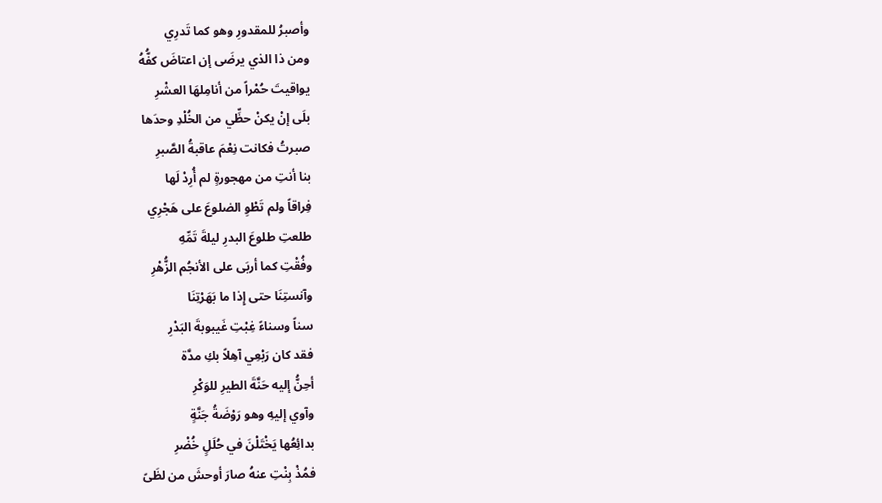وأصبرُ للمقدورِ وهو كما تَدرِي
ومن ذا الذي يرضَى إن اعتاضَ كفُّهُ
يواقيتَ حُمْراً من أنامِلهَا العشْرِ
بلَى إنْ يكنْ حظِّي من الخُلْدِ وحدَها
صبرتُ فكانت نِعْمَ عاقبةُ الصَّبرِ
بنا أنتِ من مهجورةٍ لم أُرِدْ لَها
فِراقاً ولم تَطْوِ الضلوعَ على هَجْرِي
طلعتِ طلوعَ البدرِ ليلةَ تَمِّهِ
وفُقْتِ كما أربَى على الأنجُم الزُّهْرِ
وآنستِنَا حتى إِذا ما بَهَرْتِنَا
سناً وسناءً غِبْتِ غَيبوبةَ البَدْرِ
فقد كان رَبْعِي آهِلاً بكِ مدَّة
أحِنُّ إليه حَنَّةَ الطيرِ للوَكْرِ
وآوي إليهِ وهو رَوْضَةُ جَنَّةٍ
بدائِعُها يَخْتَلْنَ في حُلَلٍ خُضْرِ
فمُذْ بِنْتِ عنهُ صارَ أوحشَ من لظَىً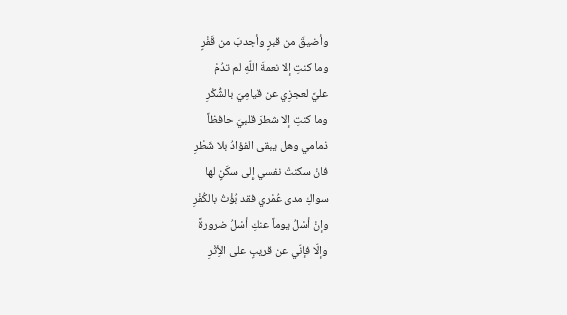وأضيقَ من قبرٍ وأجدبَ من قَفْرٍ
وما كنتِ إلا نعمةَ اللّهِ لم تدُمْ
عليَّ لعجزِي عن قيامِيَ بالشُّكْرِ
وما كنتِ إلا شطرَ قلبيَ حافظاً
ذمامي وهل يبقى الفؤادُ بلا شَطْرِ
فانْ سكنتْ نفسي إِلى سكَنٍ لها
سواكِ مدى عُمْري فقد بُؤْتُ بالكُفْرِ
وإنْ أسْلُ يوماً عنكِ أسْلُ ضرورةً
وإلّا فإنّي عن قريبٍ على الأِثْرِ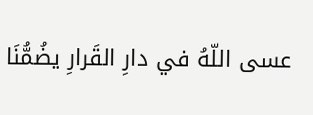عسى اللّهُ في دارِ القَرارِ يضُمُّنَا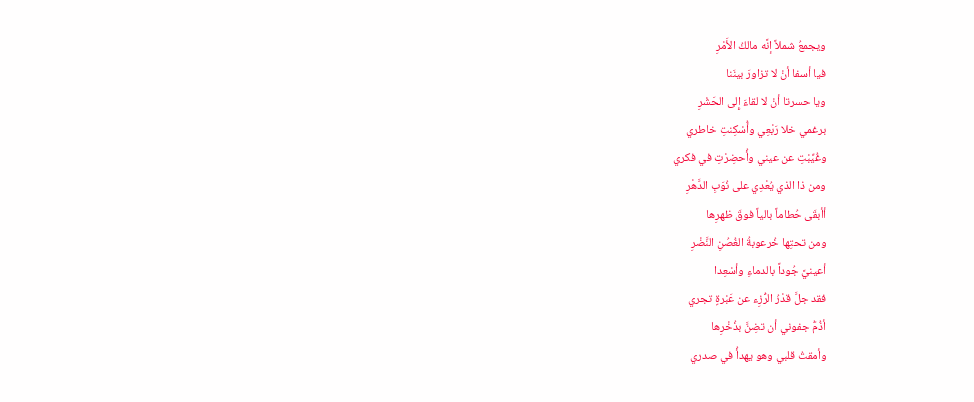ويجمعُ شملاً إنَّه مالكُ الأَمْرِ
فيا أسفا أنْ لا تزاورَ بينَنا
ويا حسرتا أنْ لا لقاءَ إِلى الحَشْرِ
برغمي خلا رَبْعِي وأُسْكِنتِ خاطري
وغُيِّبْتِ عن عيني وأُحضِرْتِ في فكري
ومن ذا الذي يُعْدِي على نُوَبِ الدَّهْرِ
أأبقَى حُطاماً بالياً فوقَ ظهرِها
ومن تحتِها خُرعوبةُ الغُصُنِ النَّضْرِ
أعينيَّ جُوداً بالدماءِ وأسْعِدا
فقد جلَّ قدْرُ الرُّزِء عن عَبْرةٍ تجري
أذُمُّ جفوني أن تضِنَّ بذُخْرِها
وأمقتُ قلبي وهو يهدأُ في صدري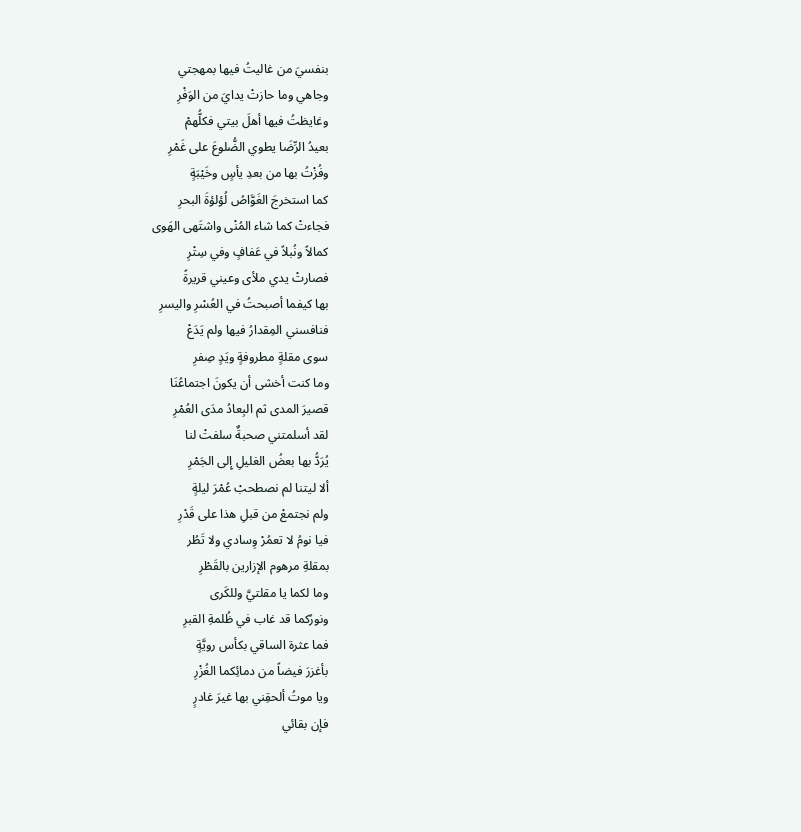بنفسيَ من غاليتُ فيها بمهجتي
وجاهي وما حازتْ يدايَ من الوَفْرِ
وغايظتُ فيها أهلَ بيتي فكلُّهمْ
بعيدُ الرِّضَا يطوي الضُّلوعَ على غَمْرِ
وفُزْتُ بها من بعدِ يأسٍ وخَيْبَةٍ
كما استخرجَ الغَوَّاصُ لُؤلؤةَ البحرِ
فجاءتْ كما شاء المُنْى واشتَهى الهَوى
كمالاً ونُبلاً في عَفافٍ وفي سِتْرِ
فصارتْ يدي ملأى وعيني قريرةً
بها كيفما أصبحتُ في العُسْرِ واليسرِ
فنافسني المِقدارُ فيها ولم يَدَعْ
سوى مقلةٍ مطروفةٍ ويَدٍ صِفرِ
وما كنت أخشى أن يكونَ اجتماعُنَا
قصيرَ المدى ثم البِعادُ مدَى العُمْرِ
لقد أسلمتني صحبةٌ سلفتْ لنا
يُرَدُّ بها بعضُ الغليلِ إِلى الجَمْرِ
ألا ليتنا لم نصطحبْ عُمْرَ ليلةٍ
ولم نجتمعْ من قبلِ هذا على قَدْرِ
فيا نومُ لا تعمُرْ وِسادي ولا تَطُر
بمقلةِ مرهوم الإزارين بالقَطْرِ
وما لكما يا مقلتيَّ وللكَرى
ونورُكما قد غاب في ظُلمةِ القبرِ
فما عثرة الساقي بكأس رويَّةٍ
بأغزرَ فيضاً من دمائِكما الغُزْرِ
ويا موتُ ألحقِني بها غيرَ غادرٍ
فإن بقائي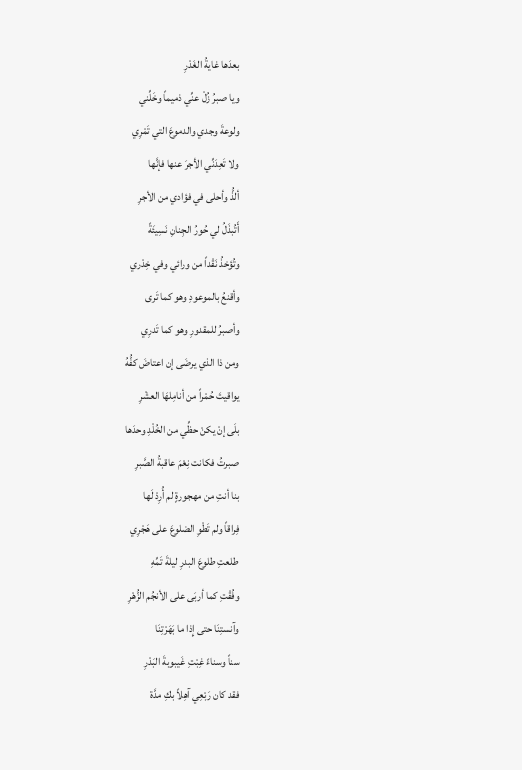بعدَها غايةُ الغَدْرِ
ويا صبرُ زُلْ عنِّي ذميماً وخَلِّني
ولوعةَ وجدي والدموعَ التي تَمْرِي
ولا تَعِدَنِّي الأجرَ عنها فإنَّها
ألذُّ وأحلى في فؤادي من الأجرِ
أَتُبذَلُ لي حُورُ الجِنانِ نَسِيئَةً
وتُؤخذُ نَقْداً من ورائي وفي خِدْري
وأقنعُ بالموعودِ وهو كما تَرى
وأصبرُ للمقدورِ وهو كما تَدرِي
ومن ذا الذي يرضَى إن اعتاضَ كفُّهُ
يواقيتَ حُمْراً من أنامِلهَا العشْرِ
بلَى إنْ يكنْ حظِّي من الخُلْدِ وحدَها
صبرتُ فكانت نِعْمَ عاقبةُ الصَّبرِ
بنا أنتِ من مهجورةٍ لم أُرِدْ لَها
فِراقاً ولم تَطْوِ الضلوعَ على هَجْرِي
طلعتِ طلوعَ البدرِ ليلةَ تَمِّهِ
وفُقْتِ كما أربَى على الأنجُم الزُّهْرِ
وآنستِنَا حتى إِذا ما بَهَرْتِنَا
سناً وسناءً غِبْتِ غَيبوبةَ البَدْرِ
فقد كان رَبْعِي آهِلاً بكِ مدَّة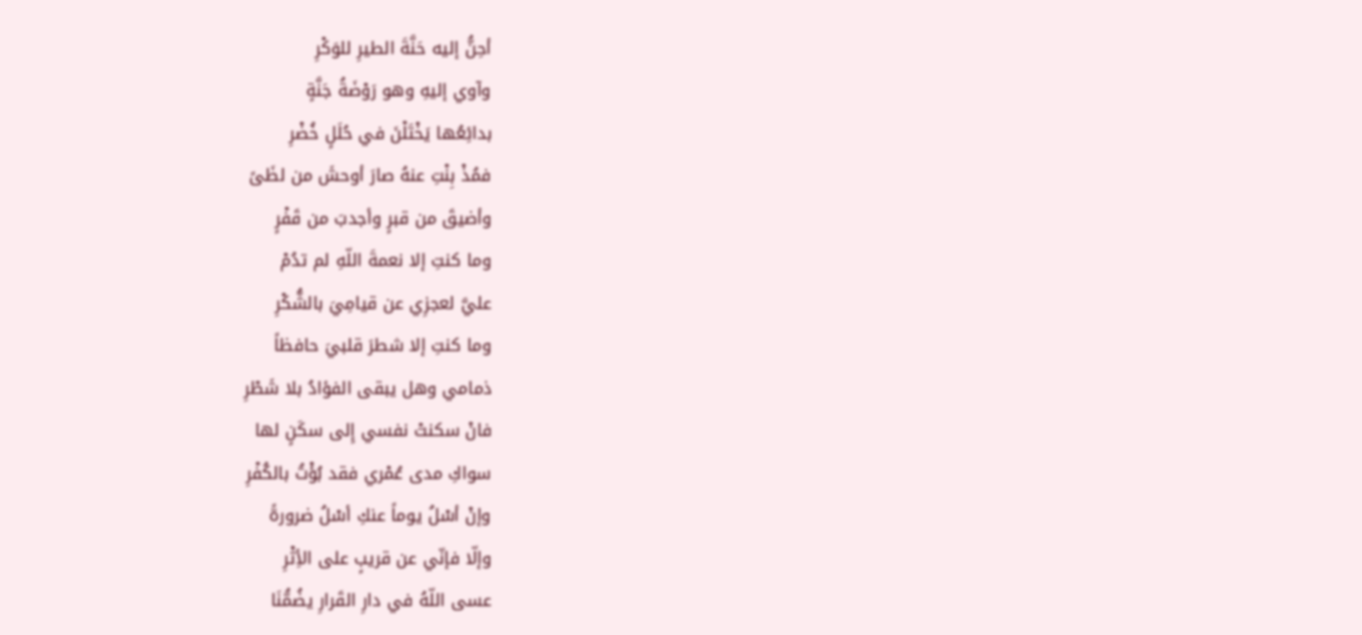أحِنُّ إليه حَنَّةَ الطيرِ للوَكْرِ
وآوي إليهِ وهو رَوْضَةُ جَنَّةٍ
بدائِعُها يَخْتَلْنَ في حُلَلٍ خُضْرِ
فمُذْ بِنْتِ عنهُ صارَ أوحشَ من لظَىً
وأضيقَ من قبرٍ وأجدبَ من قَفْرٍ
وما كنتِ إلا نعمةَ اللّهِ لم تدُمْ
عليَّ لعجزِي عن قيامِيَ بالشُّكْرِ
وما كنتِ إلا شطرَ قلبيَ حافظاً
ذمامي وهل يبقى الفؤادُ بلا شَطْرِ
فانْ سكنتْ نفسي إِلى سكَنٍ لها
سواكِ مدى عُمْري فقد بُؤْتُ بالكُفْرِ
وإنْ أسْلُ يوماً عنكِ أسْلُ ضرورةً
وإلّا فإنّي عن قريبٍ على الأِثْرِ
عسى اللّهُ في دارِ القَرارِ يضُمُّنَا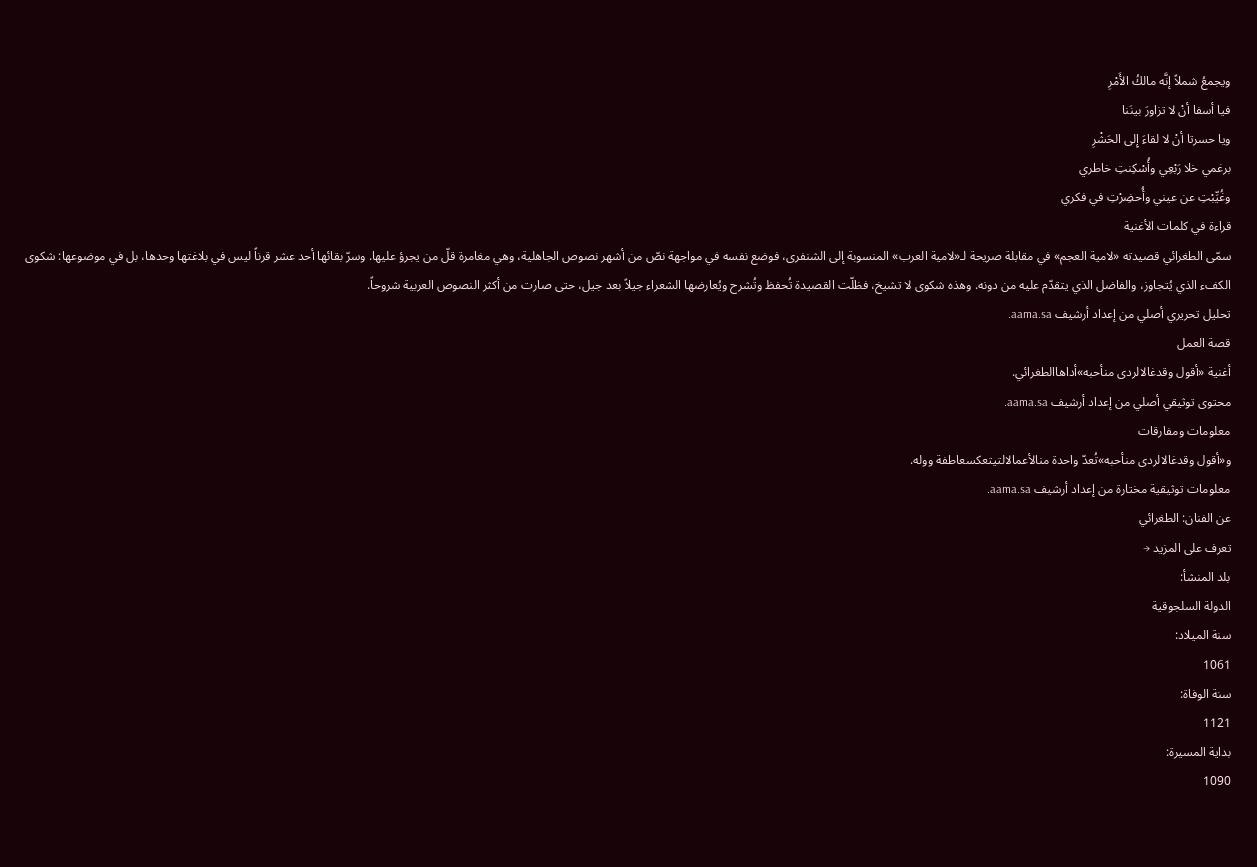ويجمعُ شملاً إنَّه مالكُ الأَمْرِ
فيا أسفا أنْ لا تزاورَ بينَنا
ويا حسرتا أنْ لا لقاءَ إِلى الحَشْرِ
برغمي خلا رَبْعِي وأُسْكِنتِ خاطري
وغُيِّبْتِ عن عيني وأُحضِرْتِ في فكري
قراءة في كلمات الأغنية
سمّى الطغرائي قصيدته «لامية العجم» في مقابلة صريحة لـ«لامية العرب» المنسوبة إلى الشنفرى، فوضع نفسه في مواجهة نصّ من أشهر نصوص الجاهلية، وهي مغامرة قلّ من يجرؤ عليها. وسرّ بقائها أحد عشر قرناً ليس في بلاغتها وحدها، بل في موضوعها: شكوى الكفء الذي يُتجاوز، والفاضل الذي يتقدّم عليه من دونه. وهذه شكوى لا تشيخ، فظلّت القصيدة تُحفظ وتُشرح ويُعارضها الشعراء جيلاً بعد جيل، حتى صارت من أكثر النصوص العربية شروحاً.
تحليل تحريري أصلي من إعداد أرشيف aama.sa.
قصة العمل
أغنية «أقول وقدغالالردى منأحبه»أداهاالطغرائي.
محتوى توثيقي أصلي من إعداد أرشيف aama.sa.
معلومات ومفارقات
و«أقول وقدغالالردى منأحبه»تُعدّ واحدة منالأعمالالتيتعكسعاطفة ووله.
معلومات توثيقية مختارة من إعداد أرشيف aama.sa.
عن الفنان: الطغرائي
تعرف على المزيد →
بلد المنشأ:
الدولة السلجوقية
سنة الميلاد:
1061
سنة الوفاة:
1121
بداية المسيرة:
1090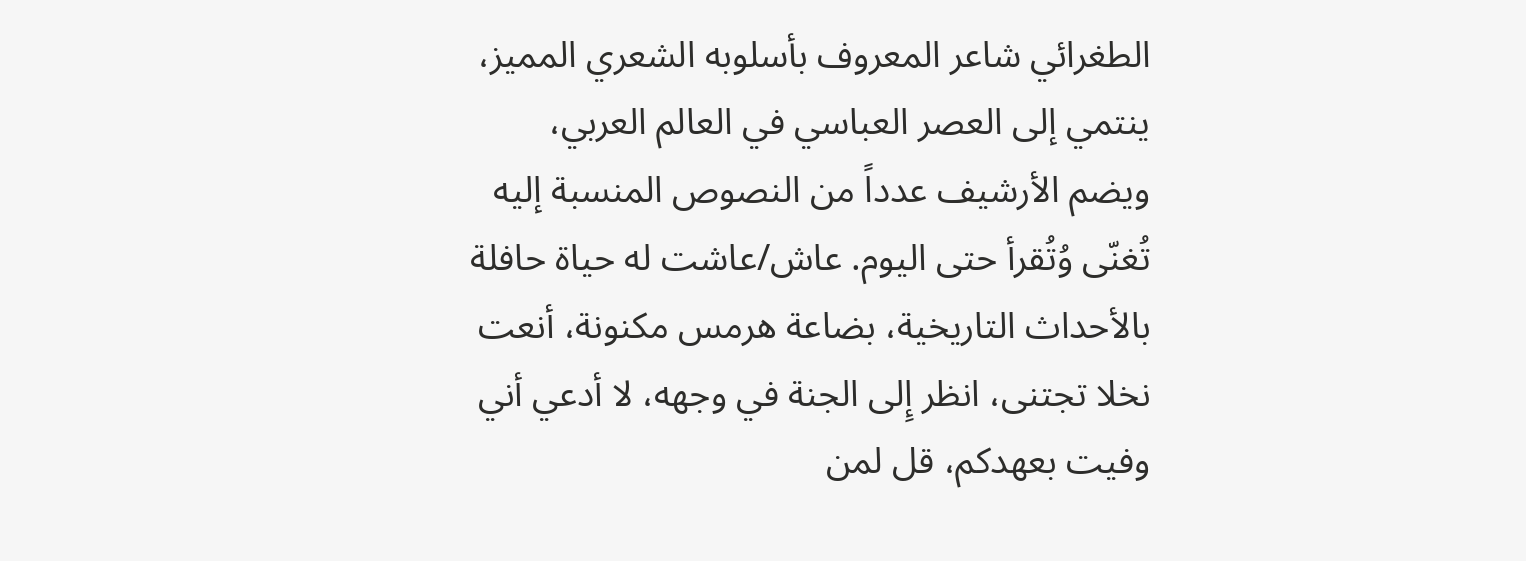الطغرائي شاعر المعروف بأسلوبه الشعري المميز، ينتمي إلى العصر العباسي في العالم العربي، ويضم الأرشيف عدداً من النصوص المنسبة إليه تُغنّى وُتُقرأ حتى اليوم. عاش/عاشت له حياة حافلة بالأحداث التاريخية، بضاعة هرمس مكنونة، أنعت نخلا تجتنى، انظر إِلى الجنة في وجهه، لا أدعي أني وفيت بعهدكم، قل لمن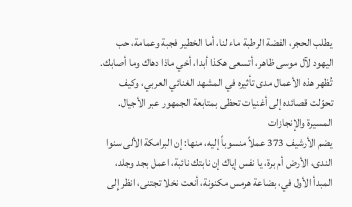يطلب الحجر، الفضة الرطبة ماء لنا، أما الخطير فجبة وعمامة، حب اليهود لآل موسى ظاهر، أتسعى هكذا أبدا، أخي ماذا دهاك وما أصابك. تُظهر هذه الأعمال مدى تأثيره في المشهد الغنائي العربي، وكيف تحوّلت قصائده إلى أغنيات تحظى بمتابعة الجمهور عبر الأجيال.
المسيرة والإنجازات
يضم الأرشيف 373 عملاً منسوباً إليه، منها: إن البرامكة الألى سنوا الندى، الأرض أم برة، يا نفس إياك إن نابتك نائبة، اعمل بجد وجلد، المبدأ الأول في، بضاعة هرمس مكنونة، أنعت نخلا تجتنى، انظر إِلى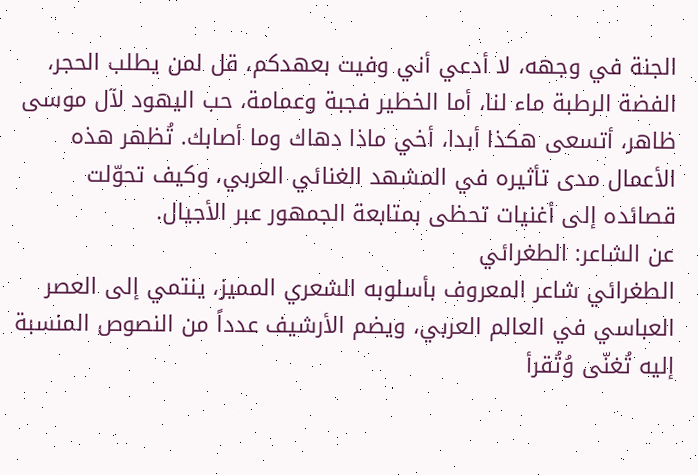الجنة في وجهه، لا أدعي أني وفيت بعهدكم، قل لمن يطلب الحجر، الفضة الرطبة ماء لنا، أما الخطير فجبة وعمامة، حب اليهود لآل موسى ظاهر، أتسعى هكذا أبدا، أخي ماذا دهاك وما أصابك. تُظهر هذه الأعمال مدى تأثيره في المشهد الغنائي العربي، وكيف تحوّلت قصائده إلى أغنيات تحظى بمتابعة الجمهور عبر الأجيال.
عن الشاعر: الطغرائي
الطغرائي شاعر المعروف بأسلوبه الشعري المميز، ينتمي إلى العصر العباسي في العالم العربي، ويضم الأرشيف عدداً من النصوص المنسبة إليه تُغنّى وُتُقرأ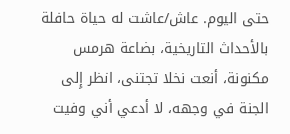حتى اليوم. عاش/عاشت له حياة حافلة بالأحداث التاريخية، بضاعة هرمس مكنونة، أنعت نخلا تجتنى، انظر إِلى الجنة في وجهه، لا أدعي أني وفيت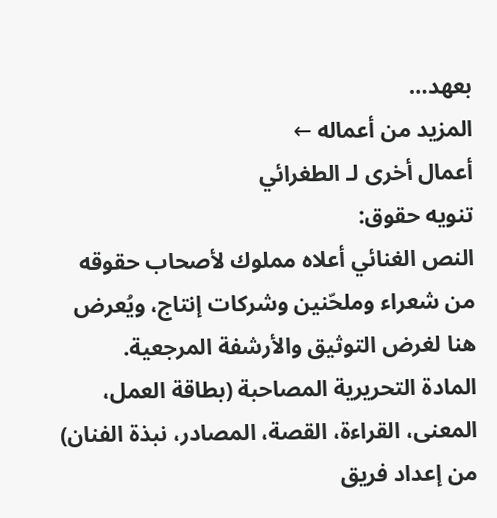بعهد…
المزيد من أعماله ←
أعمال أخرى لـ الطغرائي
تنويه حقوق:
النص الغنائي أعلاه مملوك لأصحاب حقوقه من شعراء وملحّنين وشركات إنتاج، ويُعرض هنا لغرض التوثيق والأرشفة المرجعية.
المادة التحريرية المصاحبة (بطاقة العمل، المعنى، القراءة، القصة، المصادر، نبذة الفنان) من إعداد فريق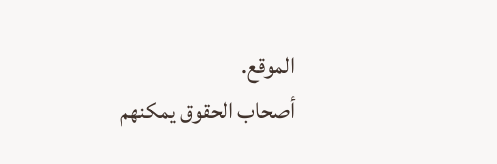الموقع.
أصحاب الحقوق يمكنهم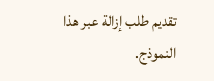تقديم طلب إزالة عبر هذا النموذج.